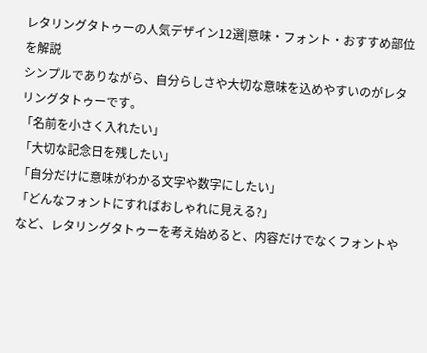レタリングタトゥーの人気デザイン12選|意味・フォント・おすすめ部位を解説
シンプルでありながら、自分らしさや大切な意味を込めやすいのがレタリングタトゥーです。
「名前を小さく入れたい」
「大切な記念日を残したい」
「自分だけに意味がわかる文字や数字にしたい」
「どんなフォントにすればおしゃれに見える?」
など、レタリングタトゥーを考え始めると、内容だけでなくフォントや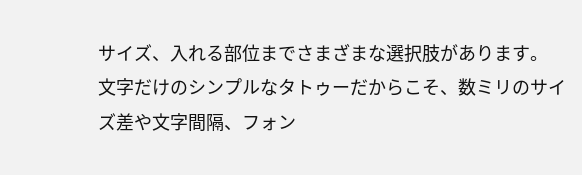サイズ、入れる部位までさまざまな選択肢があります。
文字だけのシンプルなタトゥーだからこそ、数ミリのサイズ差や文字間隔、フォン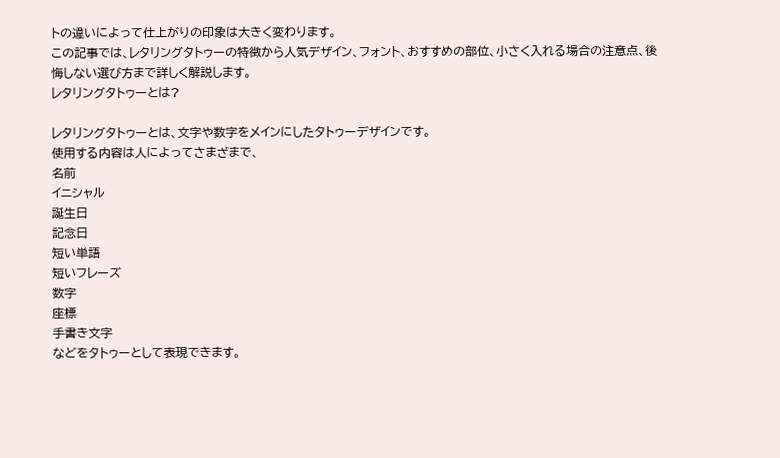トの違いによって仕上がりの印象は大きく変わります。
この記事では、レタリングタトゥーの特徴から人気デザイン、フォント、おすすめの部位、小さく入れる場合の注意点、後悔しない選び方まで詳しく解説します。
レタリングタトゥーとは?

レタリングタトゥーとは、文字や数字をメインにしたタトゥーデザインです。
使用する内容は人によってさまざまで、
名前
イニシャル
誕生日
記念日
短い単語
短いフレーズ
数字
座標
手書き文字
などをタトゥーとして表現できます。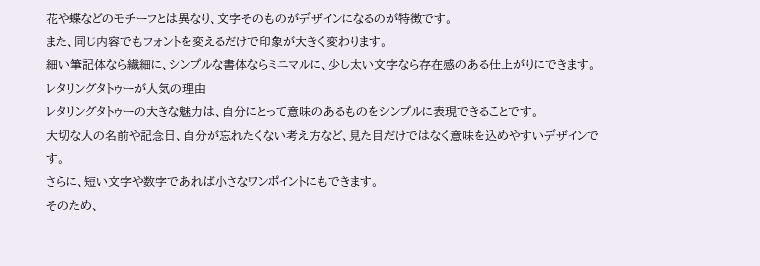花や蝶などのモチーフとは異なり、文字そのものがデザインになるのが特徴です。
また、同じ内容でもフォントを変えるだけで印象が大きく変わります。
細い筆記体なら繊細に、シンプルな書体ならミニマルに、少し太い文字なら存在感のある仕上がりにできます。
レタリングタトゥーが人気の理由
レタリングタトゥーの大きな魅力は、自分にとって意味のあるものをシンプルに表現できることです。
大切な人の名前や記念日、自分が忘れたくない考え方など、見た目だけではなく意味を込めやすいデザインです。
さらに、短い文字や数字であれば小さなワンポイントにもできます。
そのため、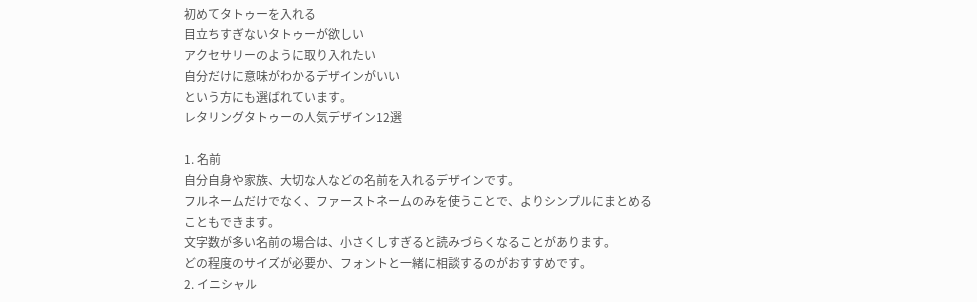初めてタトゥーを入れる
目立ちすぎないタトゥーが欲しい
アクセサリーのように取り入れたい
自分だけに意味がわかるデザインがいい
という方にも選ばれています。
レタリングタトゥーの人気デザイン12選

1. 名前
自分自身や家族、大切な人などの名前を入れるデザインです。
フルネームだけでなく、ファーストネームのみを使うことで、よりシンプルにまとめることもできます。
文字数が多い名前の場合は、小さくしすぎると読みづらくなることがあります。
どの程度のサイズが必要か、フォントと一緒に相談するのがおすすめです。
2. イニシャル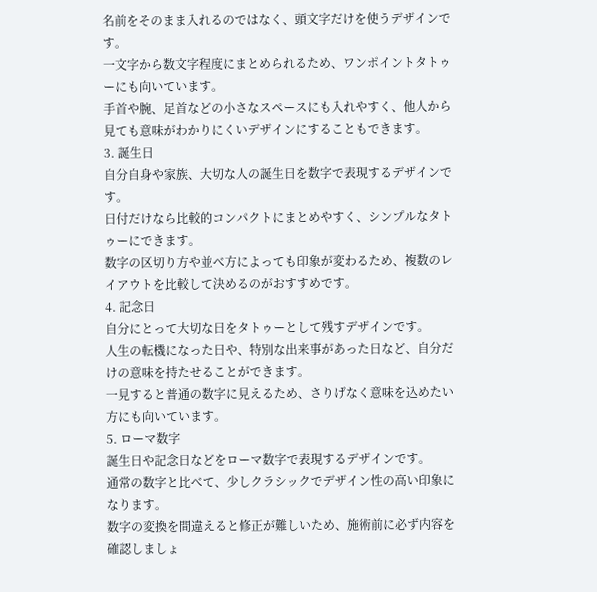名前をそのまま入れるのではなく、頭文字だけを使うデザインです。
一文字から数文字程度にまとめられるため、ワンポイントタトゥーにも向いています。
手首や腕、足首などの小さなスペースにも入れやすく、他人から見ても意味がわかりにくいデザインにすることもできます。
3. 誕生日
自分自身や家族、大切な人の誕生日を数字で表現するデザインです。
日付だけなら比較的コンパクトにまとめやすく、シンプルなタトゥーにできます。
数字の区切り方や並べ方によっても印象が変わるため、複数のレイアウトを比較して決めるのがおすすめです。
4. 記念日
自分にとって大切な日をタトゥーとして残すデザインです。
人生の転機になった日や、特別な出来事があった日など、自分だけの意味を持たせることができます。
一見すると普通の数字に見えるため、さりげなく意味を込めたい方にも向いています。
5. ローマ数字
誕生日や記念日などをローマ数字で表現するデザインです。
通常の数字と比べて、少しクラシックでデザイン性の高い印象になります。
数字の変換を間違えると修正が難しいため、施術前に必ず内容を確認しましょ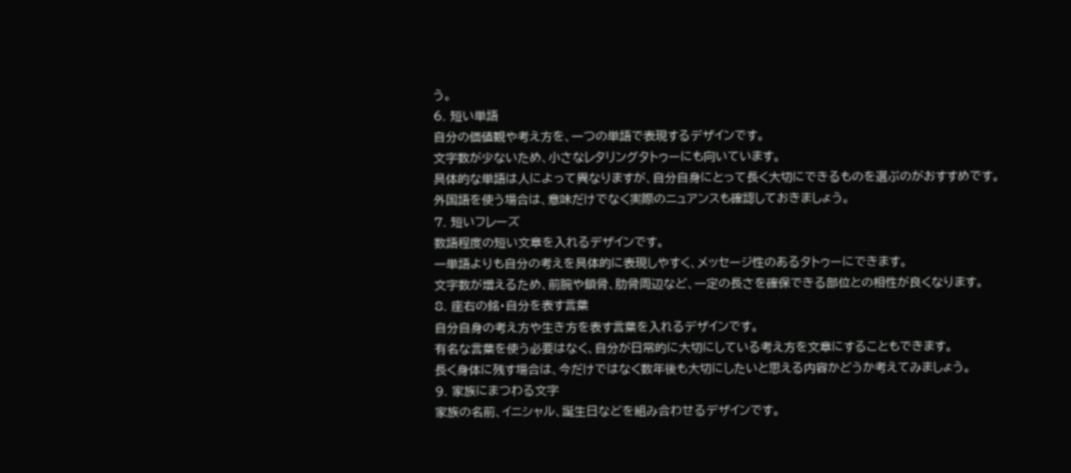う。
6. 短い単語
自分の価値観や考え方を、一つの単語で表現するデザインです。
文字数が少ないため、小さなレタリングタトゥーにも向いています。
具体的な単語は人によって異なりますが、自分自身にとって長く大切にできるものを選ぶのがおすすめです。
外国語を使う場合は、意味だけでなく実際のニュアンスも確認しておきましょう。
7. 短いフレーズ
数語程度の短い文章を入れるデザインです。
一単語よりも自分の考えを具体的に表現しやすく、メッセージ性のあるタトゥーにできます。
文字数が増えるため、前腕や鎖骨、肋骨周辺など、一定の長さを確保できる部位との相性が良くなります。
8. 座右の銘・自分を表す言葉
自分自身の考え方や生き方を表す言葉を入れるデザインです。
有名な言葉を使う必要はなく、自分が日常的に大切にしている考え方を文章にすることもできます。
長く身体に残す場合は、今だけではなく数年後も大切にしたいと思える内容かどうか考えてみましょう。
9. 家族にまつわる文字
家族の名前、イニシャル、誕生日などを組み合わせるデザインです。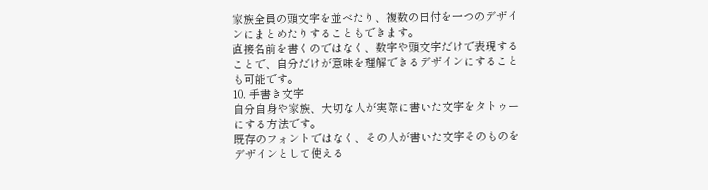家族全員の頭文字を並べたり、複数の日付を一つのデザインにまとめたりすることもできます。
直接名前を書くのではなく、数字や頭文字だけで表現することで、自分だけが意味を理解できるデザインにすることも可能です。
10. 手書き文字
自分自身や家族、大切な人が実際に書いた文字をタトゥーにする方法です。
既存のフォントではなく、その人が書いた文字そのものをデザインとして使える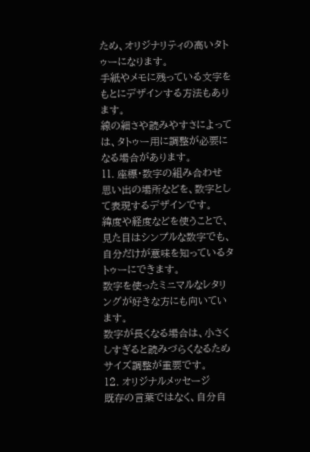ため、オリジナリティの高いタトゥーになります。
手紙やメモに残っている文字をもとにデザインする方法もあります。
線の細さや読みやすさによっては、タトゥー用に調整が必要になる場合があります。
11. 座標・数字の組み合わせ
思い出の場所などを、数字として表現するデザインです。
緯度や経度などを使うことで、見た目はシンプルな数字でも、自分だけが意味を知っているタトゥーにできます。
数字を使ったミニマルなレタリングが好きな方にも向いています。
数字が長くなる場合は、小さくしすぎると読みづらくなるためサイズ調整が重要です。
12. オリジナルメッセージ
既存の言葉ではなく、自分自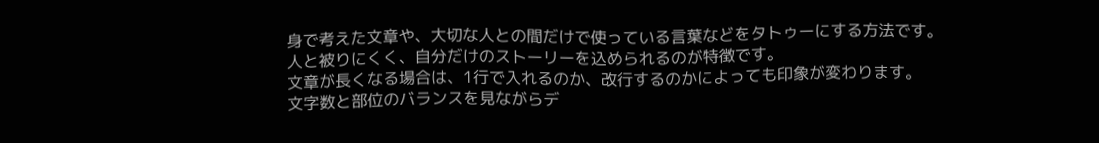身で考えた文章や、大切な人との間だけで使っている言葉などをタトゥーにする方法です。
人と被りにくく、自分だけのストーリーを込められるのが特徴です。
文章が長くなる場合は、1行で入れるのか、改行するのかによっても印象が変わります。
文字数と部位のバランスを見ながらデ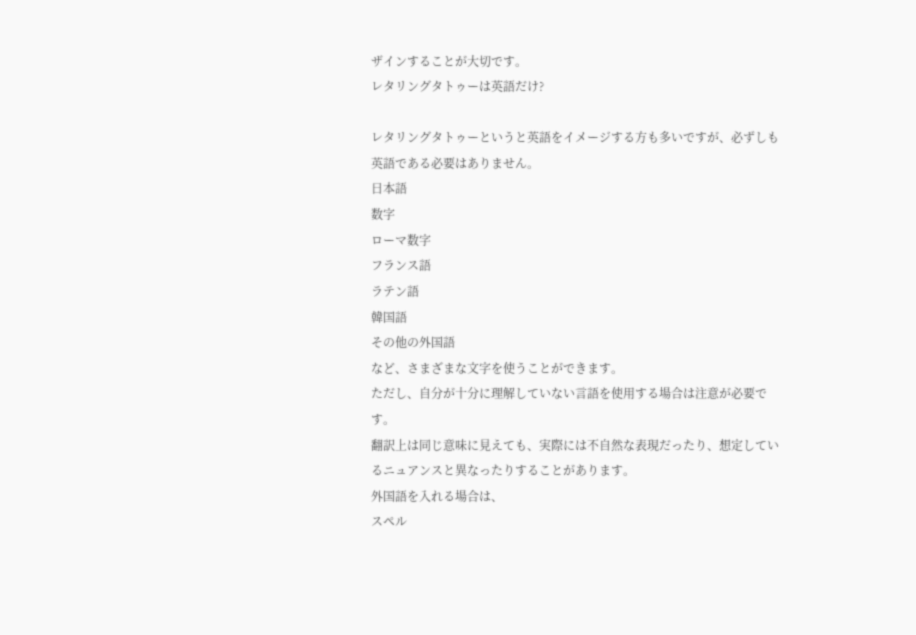ザインすることが大切です。
レタリングタトゥーは英語だけ?

レタリングタトゥーというと英語をイメージする方も多いですが、必ずしも英語である必要はありません。
日本語
数字
ローマ数字
フランス語
ラテン語
韓国語
その他の外国語
など、さまざまな文字を使うことができます。
ただし、自分が十分に理解していない言語を使用する場合は注意が必要です。
翻訳上は同じ意味に見えても、実際には不自然な表現だったり、想定しているニュアンスと異なったりすることがあります。
外国語を入れる場合は、
スペル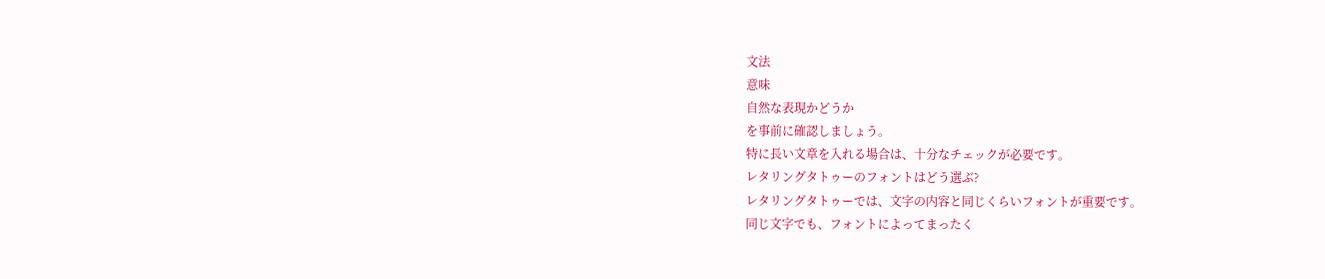文法
意味
自然な表現かどうか
を事前に確認しましょう。
特に長い文章を入れる場合は、十分なチェックが必要です。
レタリングタトゥーのフォントはどう選ぶ?
レタリングタトゥーでは、文字の内容と同じくらいフォントが重要です。
同じ文字でも、フォントによってまったく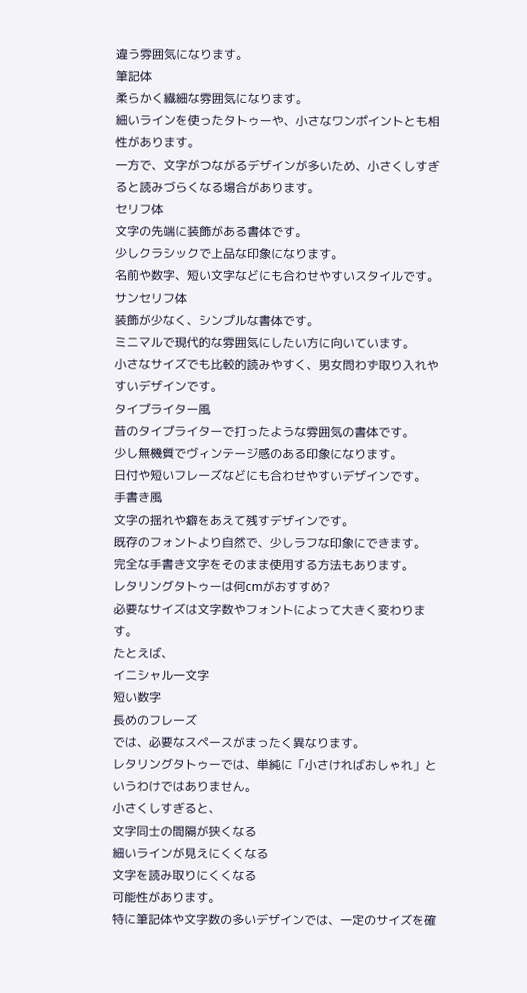違う雰囲気になります。
筆記体
柔らかく繊細な雰囲気になります。
細いラインを使ったタトゥーや、小さなワンポイントとも相性があります。
一方で、文字がつながるデザインが多いため、小さくしすぎると読みづらくなる場合があります。
セリフ体
文字の先端に装飾がある書体です。
少しクラシックで上品な印象になります。
名前や数字、短い文字などにも合わせやすいスタイルです。
サンセリフ体
装飾が少なく、シンプルな書体です。
ミニマルで現代的な雰囲気にしたい方に向いています。
小さなサイズでも比較的読みやすく、男女問わず取り入れやすいデザインです。
タイプライター風
昔のタイプライターで打ったような雰囲気の書体です。
少し無機質でヴィンテージ感のある印象になります。
日付や短いフレーズなどにも合わせやすいデザインです。
手書き風
文字の揺れや癖をあえて残すデザインです。
既存のフォントより自然で、少しラフな印象にできます。
完全な手書き文字をそのまま使用する方法もあります。
レタリングタトゥーは何cmがおすすめ?
必要なサイズは文字数やフォントによって大きく変わります。
たとえば、
イニシャル一文字
短い数字
長めのフレーズ
では、必要なスペースがまったく異なります。
レタリングタトゥーでは、単純に「小さければおしゃれ」というわけではありません。
小さくしすぎると、
文字同士の間隔が狭くなる
細いラインが見えにくくなる
文字を読み取りにくくなる
可能性があります。
特に筆記体や文字数の多いデザインでは、一定のサイズを確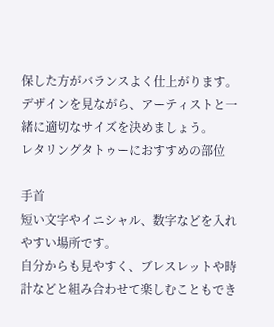保した方がバランスよく仕上がります。
デザインを見ながら、アーティストと一緒に適切なサイズを決めましょう。
レタリングタトゥーにおすすめの部位

手首
短い文字やイニシャル、数字などを入れやすい場所です。
自分からも見やすく、ブレスレットや時計などと組み合わせて楽しむこともでき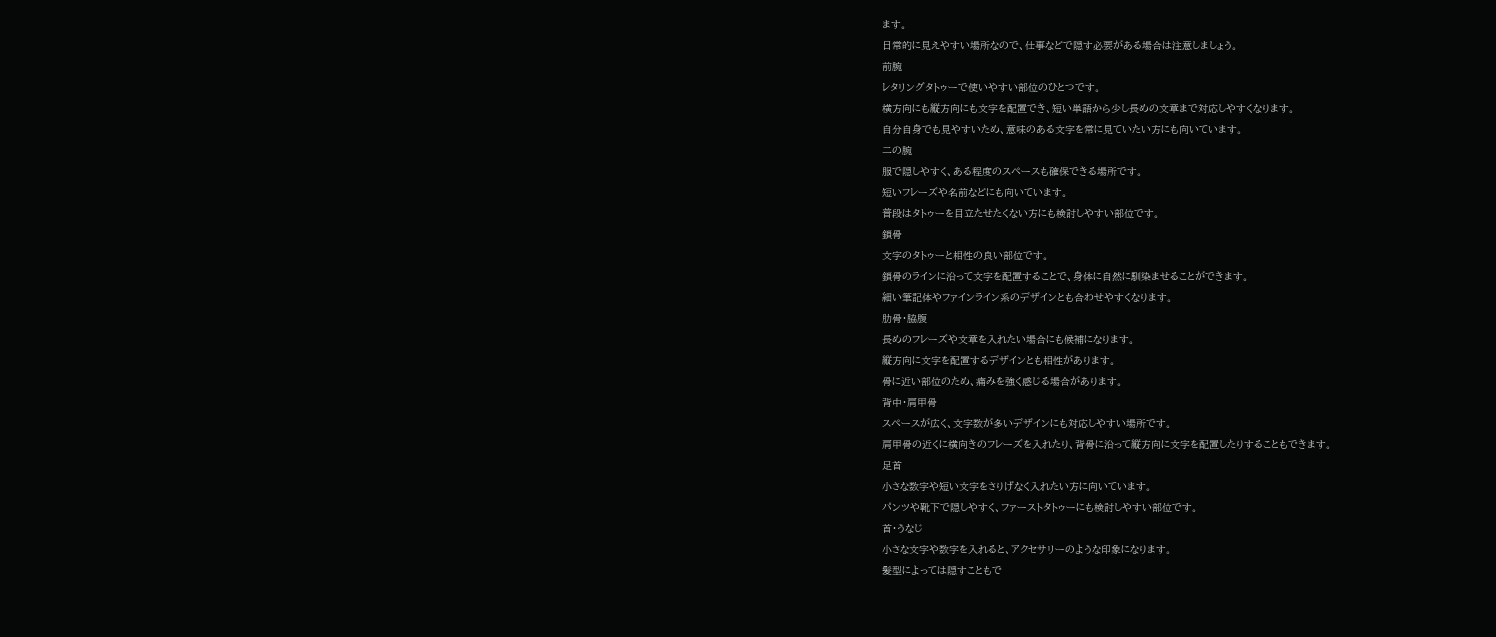ます。
日常的に見えやすい場所なので、仕事などで隠す必要がある場合は注意しましょう。
前腕
レタリングタトゥーで使いやすい部位のひとつです。
横方向にも縦方向にも文字を配置でき、短い単語から少し長めの文章まで対応しやすくなります。
自分自身でも見やすいため、意味のある文字を常に見ていたい方にも向いています。
二の腕
服で隠しやすく、ある程度のスペースも確保できる場所です。
短いフレーズや名前などにも向いています。
普段はタトゥーを目立たせたくない方にも検討しやすい部位です。
鎖骨
文字のタトゥーと相性の良い部位です。
鎖骨のラインに沿って文字を配置することで、身体に自然に馴染ませることができます。
細い筆記体やファインライン系のデザインとも合わせやすくなります。
肋骨・脇腹
長めのフレーズや文章を入れたい場合にも候補になります。
縦方向に文字を配置するデザインとも相性があります。
骨に近い部位のため、痛みを強く感じる場合があります。
背中・肩甲骨
スペースが広く、文字数が多いデザインにも対応しやすい場所です。
肩甲骨の近くに横向きのフレーズを入れたり、背骨に沿って縦方向に文字を配置したりすることもできます。
足首
小さな数字や短い文字をさりげなく入れたい方に向いています。
パンツや靴下で隠しやすく、ファーストタトゥーにも検討しやすい部位です。
首・うなじ
小さな文字や数字を入れると、アクセサリーのような印象になります。
髪型によっては隠すこともで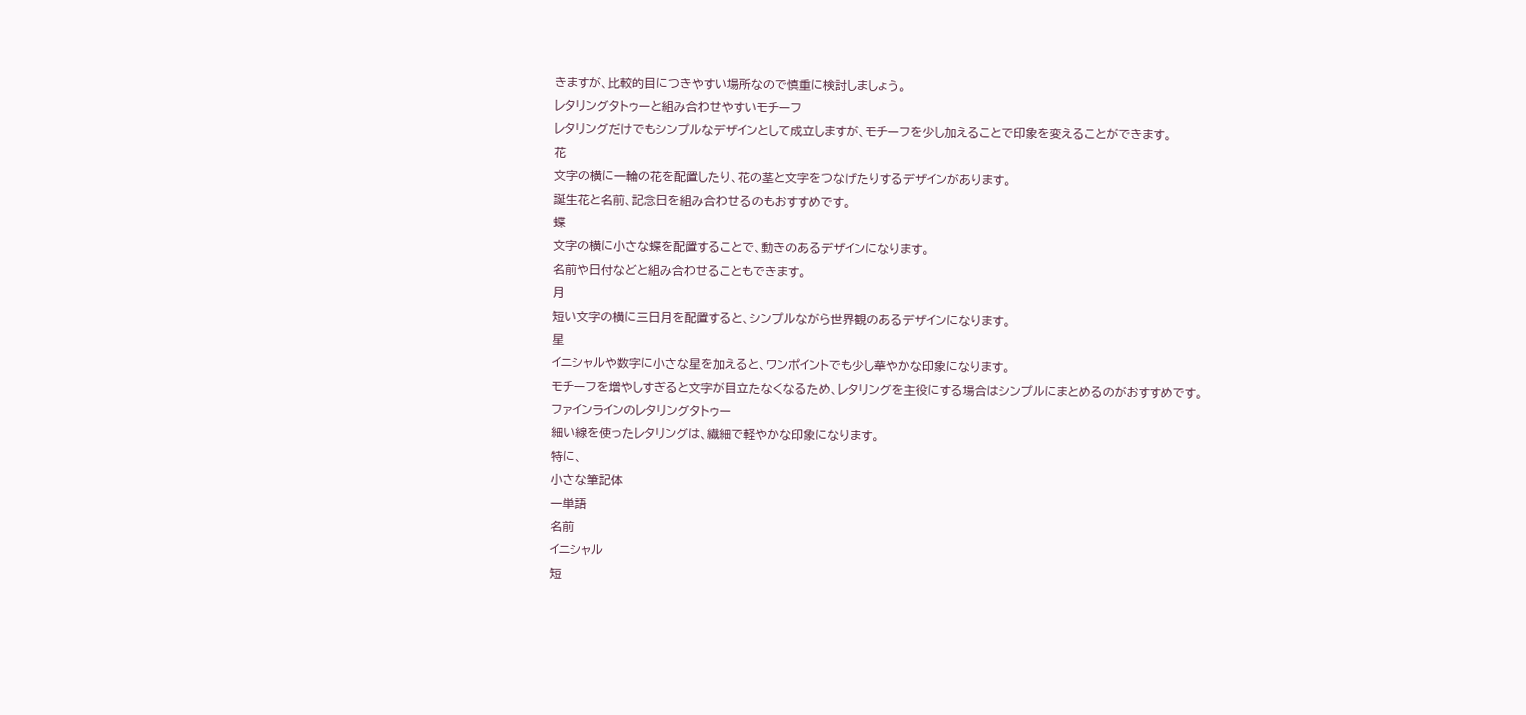きますが、比較的目につきやすい場所なので慎重に検討しましょう。
レタリングタトゥーと組み合わせやすいモチーフ
レタリングだけでもシンプルなデザインとして成立しますが、モチーフを少し加えることで印象を変えることができます。
花
文字の横に一輪の花を配置したり、花の茎と文字をつなげたりするデザインがあります。
誕生花と名前、記念日を組み合わせるのもおすすめです。
蝶
文字の横に小さな蝶を配置することで、動きのあるデザインになります。
名前や日付などと組み合わせることもできます。
月
短い文字の横に三日月を配置すると、シンプルながら世界観のあるデザインになります。
星
イニシャルや数字に小さな星を加えると、ワンポイントでも少し華やかな印象になります。
モチーフを増やしすぎると文字が目立たなくなるため、レタリングを主役にする場合はシンプルにまとめるのがおすすめです。
ファインラインのレタリングタトゥー
細い線を使ったレタリングは、繊細で軽やかな印象になります。
特に、
小さな筆記体
一単語
名前
イニシャル
短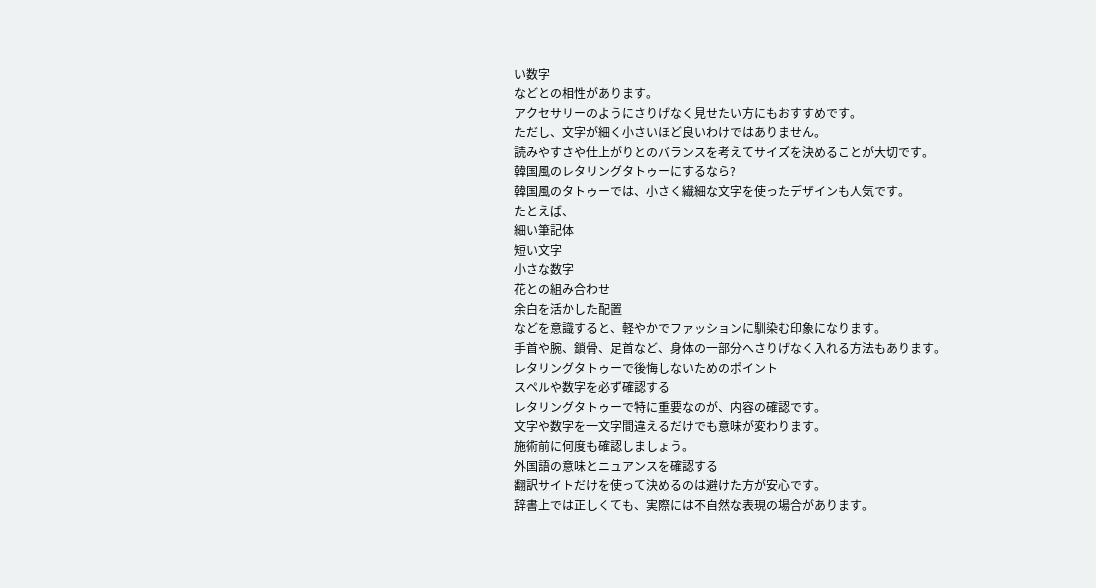い数字
などとの相性があります。
アクセサリーのようにさりげなく見せたい方にもおすすめです。
ただし、文字が細く小さいほど良いわけではありません。
読みやすさや仕上がりとのバランスを考えてサイズを決めることが大切です。
韓国風のレタリングタトゥーにするなら?
韓国風のタトゥーでは、小さく繊細な文字を使ったデザインも人気です。
たとえば、
細い筆記体
短い文字
小さな数字
花との組み合わせ
余白を活かした配置
などを意識すると、軽やかでファッションに馴染む印象になります。
手首や腕、鎖骨、足首など、身体の一部分へさりげなく入れる方法もあります。
レタリングタトゥーで後悔しないためのポイント
スペルや数字を必ず確認する
レタリングタトゥーで特に重要なのが、内容の確認です。
文字や数字を一文字間違えるだけでも意味が変わります。
施術前に何度も確認しましょう。
外国語の意味とニュアンスを確認する
翻訳サイトだけを使って決めるのは避けた方が安心です。
辞書上では正しくても、実際には不自然な表現の場合があります。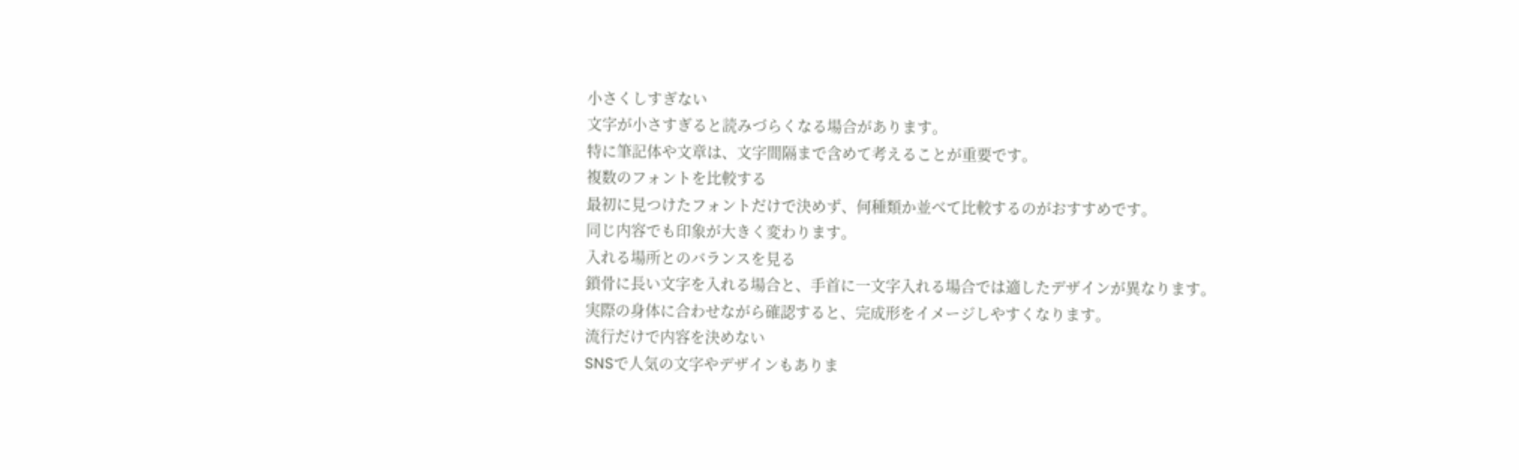小さくしすぎない
文字が小さすぎると読みづらくなる場合があります。
特に筆記体や文章は、文字間隔まで含めて考えることが重要です。
複数のフォントを比較する
最初に見つけたフォントだけで決めず、何種類か並べて比較するのがおすすめです。
同じ内容でも印象が大きく変わります。
入れる場所とのバランスを見る
鎖骨に長い文字を入れる場合と、手首に一文字入れる場合では適したデザインが異なります。
実際の身体に合わせながら確認すると、完成形をイメージしやすくなります。
流行だけで内容を決めない
SNSで人気の文字やデザインもありま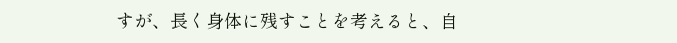すが、長く身体に残すことを考えると、自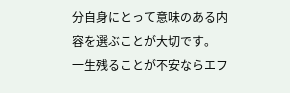分自身にとって意味のある内容を選ぶことが大切です。
一生残ることが不安ならエフ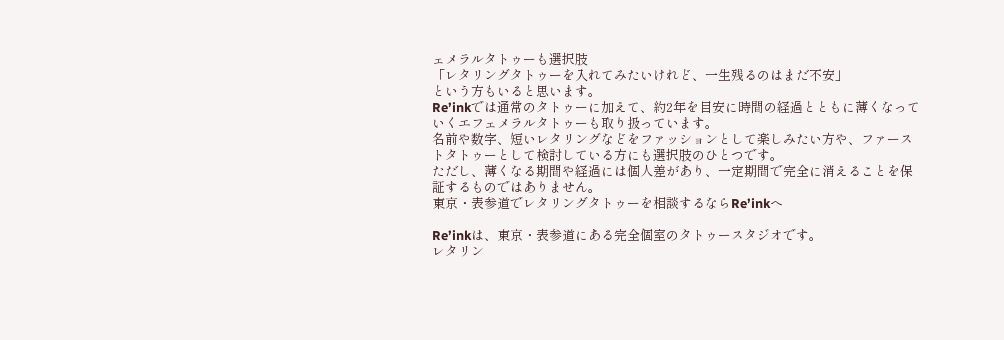ェメラルタトゥーも選択肢
「レタリングタトゥーを入れてみたいけれど、一生残るのはまだ不安」
という方もいると思います。
Re’inkでは通常のタトゥーに加えて、約2年を目安に時間の経過とともに薄くなっていくエフェメラルタトゥーも取り扱っています。
名前や数字、短いレタリングなどをファッションとして楽しみたい方や、ファーストタトゥーとして検討している方にも選択肢のひとつです。
ただし、薄くなる期間や経過には個人差があり、一定期間で完全に消えることを保証するものではありません。
東京・表参道でレタリングタトゥーを相談するならRe’inkへ

Re’inkは、東京・表参道にある完全個室のタトゥースタジオです。
レタリン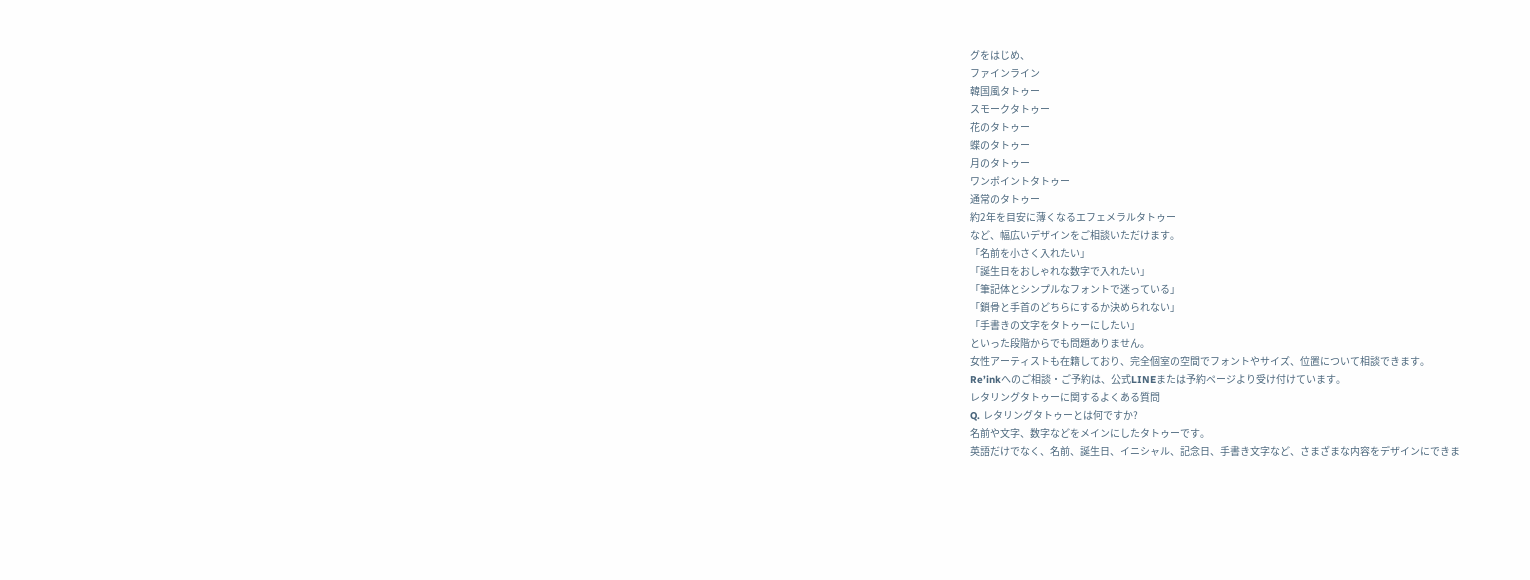グをはじめ、
ファインライン
韓国風タトゥー
スモークタトゥー
花のタトゥー
蝶のタトゥー
月のタトゥー
ワンポイントタトゥー
通常のタトゥー
約2年を目安に薄くなるエフェメラルタトゥー
など、幅広いデザインをご相談いただけます。
「名前を小さく入れたい」
「誕生日をおしゃれな数字で入れたい」
「筆記体とシンプルなフォントで迷っている」
「鎖骨と手首のどちらにするか決められない」
「手書きの文字をタトゥーにしたい」
といった段階からでも問題ありません。
女性アーティストも在籍しており、完全個室の空間でフォントやサイズ、位置について相談できます。
Re’inkへのご相談・ご予約は、公式LINEまたは予約ページより受け付けています。
レタリングタトゥーに関するよくある質問
Q. レタリングタトゥーとは何ですか?
名前や文字、数字などをメインにしたタトゥーです。
英語だけでなく、名前、誕生日、イニシャル、記念日、手書き文字など、さまざまな内容をデザインにできま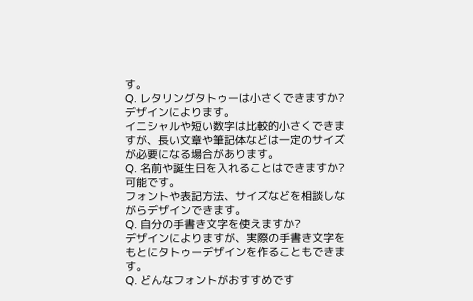す。
Q. レタリングタトゥーは小さくできますか?
デザインによります。
イニシャルや短い数字は比較的小さくできますが、長い文章や筆記体などは一定のサイズが必要になる場合があります。
Q. 名前や誕生日を入れることはできますか?
可能です。
フォントや表記方法、サイズなどを相談しながらデザインできます。
Q. 自分の手書き文字を使えますか?
デザインによりますが、実際の手書き文字をもとにタトゥーデザインを作ることもできます。
Q. どんなフォントがおすすめです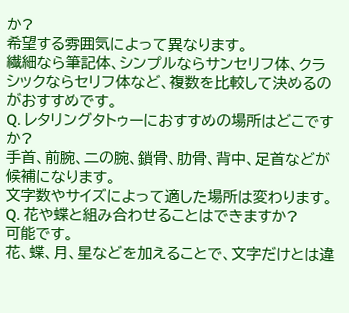か?
希望する雰囲気によって異なります。
繊細なら筆記体、シンプルならサンセリフ体、クラシックならセリフ体など、複数を比較して決めるのがおすすめです。
Q. レタリングタトゥーにおすすめの場所はどこですか?
手首、前腕、二の腕、鎖骨、肋骨、背中、足首などが候補になります。
文字数やサイズによって適した場所は変わります。
Q. 花や蝶と組み合わせることはできますか?
可能です。
花、蝶、月、星などを加えることで、文字だけとは違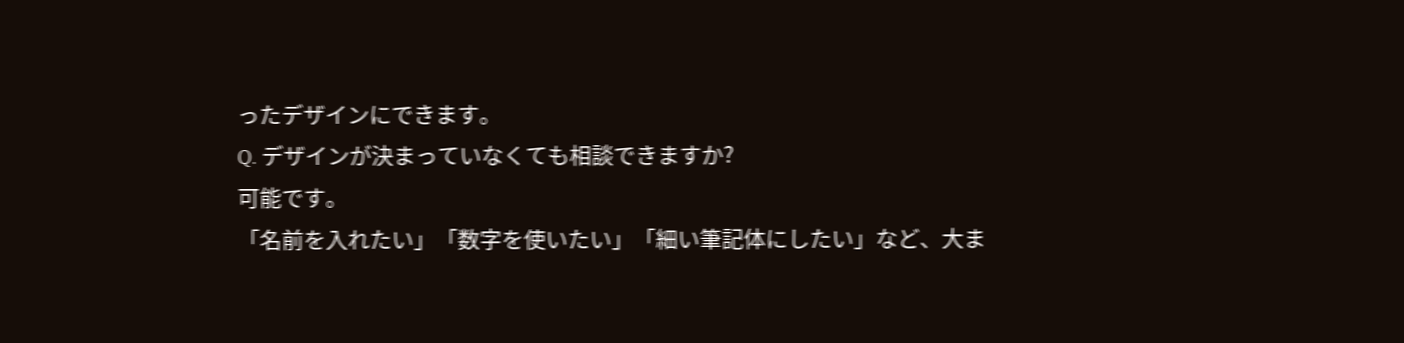ったデザインにできます。
Q. デザインが決まっていなくても相談できますか?
可能です。
「名前を入れたい」「数字を使いたい」「細い筆記体にしたい」など、大ま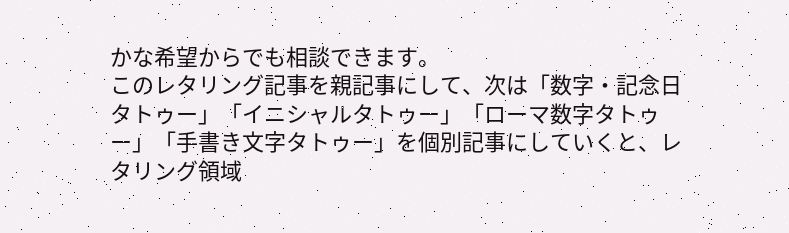かな希望からでも相談できます。
このレタリング記事を親記事にして、次は「数字・記念日タトゥー」「イニシャルタトゥー」「ローマ数字タトゥー」「手書き文字タトゥー」を個別記事にしていくと、レタリング領域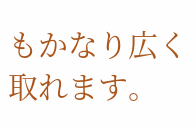もかなり広く取れます。